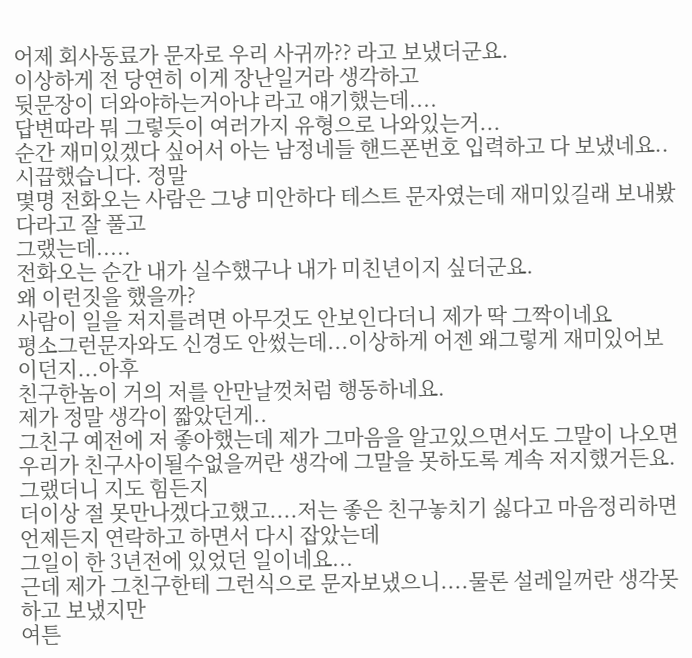어제 회사동료가 문자로 우리 사귀까?? 라고 보냈더군요.
이상하게 전 당연히 이게 장난일거라 생각하고
뒷문장이 더와야하는거아냐 라고 얘기했는데....
답변따라 뭐 그렇듯이 여러가지 유형으로 나와있는거...
순간 재미있겠다 싶어서 아는 남정네들 핸드폰번호 입력하고 다 보냈네요..
시끕했습니다. 정말
몇명 전화오는 사람은 그냥 미안하다 테스트 문자였는데 재미있길래 보내봤다라고 잘 풀고
그랬는데.....
전화오는 순간 내가 실수했구나 내가 미친년이지 싶더군요.
왜 이런짓을 했을까?
사람이 일을 저지를려면 아무것도 안보인다더니 제가 딱 그짝이네요
평소그런문자와도 신경도 안썼는데...이상하게 어젠 왜그렇게 재미있어보이던지...아후
친구한놈이 거의 저를 안만날껏처럼 행동하네요.
제가 정말 생각이 짧았던게..
그친구 예전에 저 좋아했는데 제가 그마음을 알고있으면서도 그말이 나오면 우리가 친구사이될수없을꺼란 생각에 그말을 못하도록 계속 저지했거든요. 그랬더니 지도 힘든지
더이상 절 못만나겠다고했고....저는 좋은 친구놓치기 싫다고 마음정리하면 언제든지 연락하고 하면서 다시 잡았는데
그일이 한 3년전에 있었던 일이네요...
근데 제가 그친구한테 그런식으로 문자보냈으니....물론 설레일꺼란 생각못하고 보냈지만
여튼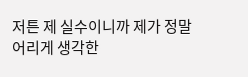저튼 제 실수이니까 제가 정말 어리게 생각한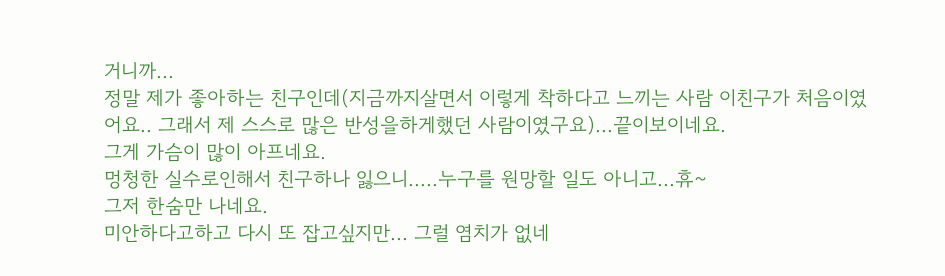거니까...
정말 제가 좋아하는 친구인데(지금까지살면서 이렇게 착하다고 느끼는 사람 이친구가 처음이였어요.. 그래서 제 스스로 많은 반성을하게했던 사람이였구요)...끝이보이네요.
그게 가슴이 많이 아프네요.
멍청한 실수로인해서 친구하나 잃으니.....누구를 원망할 일도 아니고...휴~
그저 한숨만 나네요.
미안하다고하고 다시 또 잡고싶지만... 그럴 염치가 없네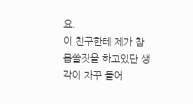요.
이 친구한테 제가 참 몹쓸짓을 하고있단 생각이 자꾸 들어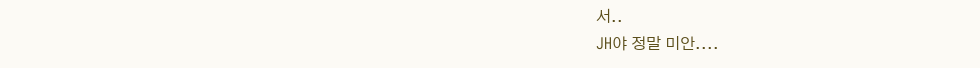서..
JH야 정말 미안....